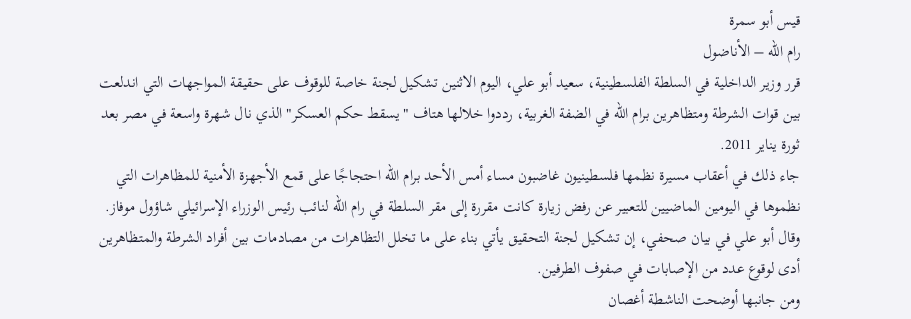قيس أبو سمرة
رام الله – الأناضول
قرر وزير الداخلية في السلطة الفلسطينية، سعيد أبو علي، اليوم الاثنين تشكيل لجنة خاصة للوقوف على حقيقة المواجهات التي اندلعت بين قوات الشرطة ومتظاهرين برام الله في الضفة الغربية، رددوا خلالها هتاف "يسقط حكم العسكر" الذي نال شهرة واسعة في مصر بعد ثورة يناير 2011.
جاء ذلك في أعقاب مسيرة نظمها فلسطينيون غاضبون مساء أمس الأحد برام الله احتجاجًا على قمع الأجهزة الأمنية للمظاهرات التي نظموها في اليومين الماضيين للتعبير عن رفض زيارة كانت مقررة إلى مقر السلطة في رام الله لنائب رئيس الوزراء الإسرائيلي شاؤول موفاز.
وقال أبو علي في بيان صحفي، إن تشكيل لجنة التحقيق يأتي بناء على ما تخلل التظاهرات من مصادمات بين أفراد الشرطة والمتظاهرين أدى لوقوع عدد من الإصابات في صفوف الطرفين.
ومن جانبها أوضحت الناشطة أغصان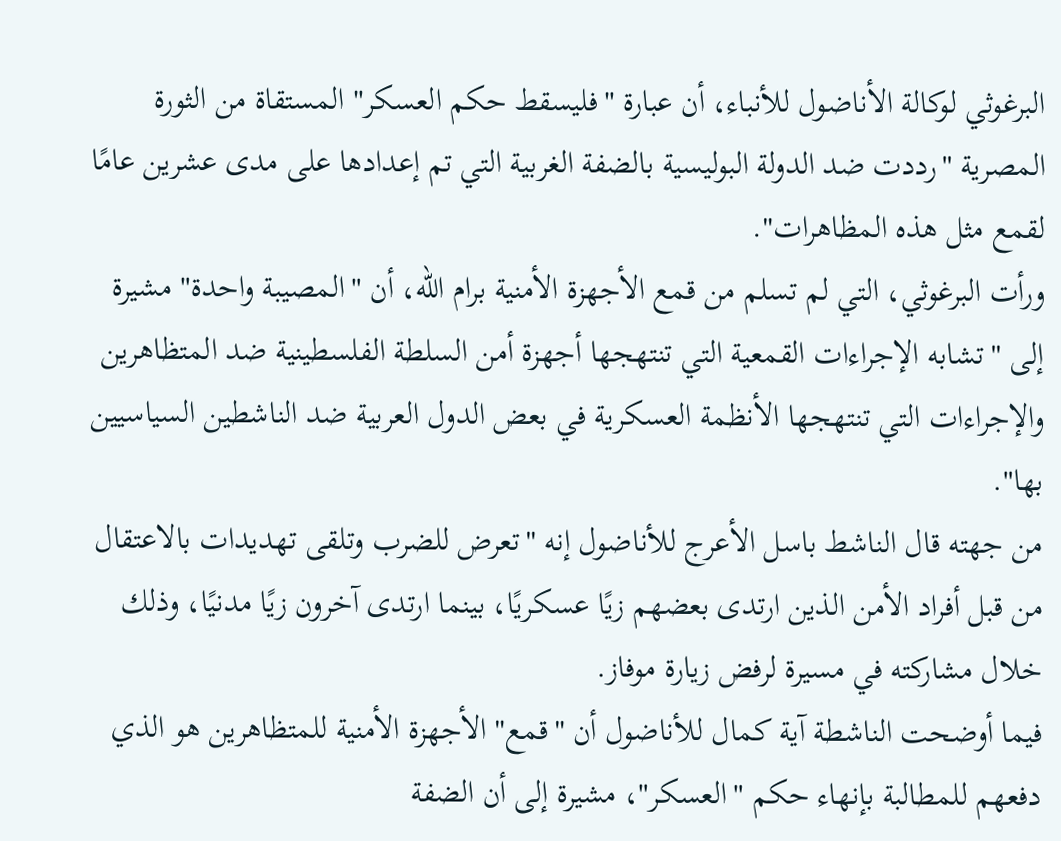البرغوثي لوكالة الأناضول للأنباء، أن عبارة "فليسقط حكم العسكر" المستقاة من الثورة المصرية "رددت ضد الدولة البوليسية بالضفة الغربية التي تم إعدادها على مدى عشرين عامًا لقمع مثل هذه المظاهرات".
ورأت البرغوثي، التي لم تسلم من قمع الأجهزة الأمنية برام الله، أن "المصيبة واحدة" مشيرة إلى "تشابه الإجراءات القمعية التي تنتهجها أجهزة أمن السلطة الفلسطينية ضد المتظاهرين والإجراءات التي تنتهجها الأنظمة العسكرية في بعض الدول العربية ضد الناشطين السياسيين بها".
من جهته قال الناشط باسل الأعرج للأناضول إنه "تعرض للضرب وتلقى تهديدات بالاعتقال من قبل أفراد الأمن الذين ارتدى بعضهم زيًا عسكريًا، بينما ارتدى آخرون زيًا مدنيًا، وذلك خلال مشاركته في مسيرة لرفض زيارة موفاز.
فيما أوضحت الناشطة آية كمال للأناضول أن "قمع" الأجهزة الأمنية للمتظاهرين هو الذي دفعهم للمطالبة بإنهاء حكم "العسكر"، مشيرة إلى أن الضفة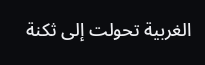الغربية تحولت إلى ثكنة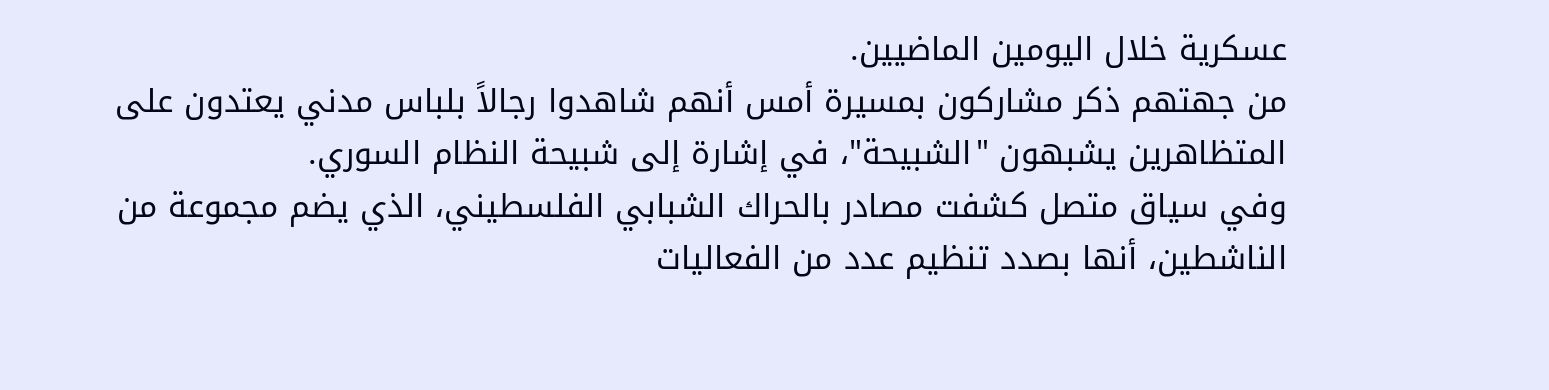عسكرية خلال اليومين الماضيين.
من جهتهم ذكر مشاركون بمسيرة أمس أنهم شاهدوا رجالاً بلباس مدني يعتدون على المتظاهرين يشبهون "الشبيحة"، في إشارة إلى شبيحة النظام السوري.
وفي سياق متصل كشفت مصادر بالحراك الشبابي الفلسطيني، الذي يضم مجموعة من الناشطين، أنها بصدد تنظيم عدد من الفعاليات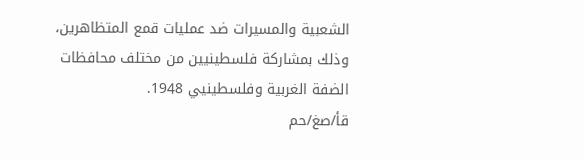الشعبية والمسيرات ضد عمليات قمع المتظاهرين، وذلك بمشاركة فلسطينيين من مختلف محافظات الضفة الغربية وفلسطينيي 1948.
قأ/صغ/حم